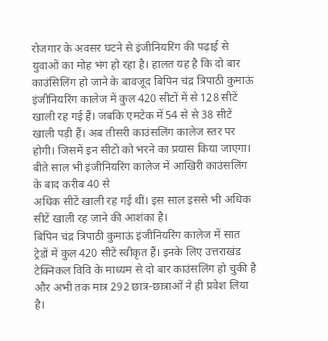रोजगार के अवसर घटने से इंजीनियरिंग की पढ़ाई से युवाओं का मोह भंग हो रहा है। हालत यह है कि दो बार काउंसिलिंग हो जाने के बावजूद बिपिन चंद्र त्रिपाठी कुमाऊं इंजीनियरिंग कालेज में कुल 420 सीटों में से 128 सीटें खाली रह गई हैं। जबकि एमटेक में 54 से से 38 सीटें खाली पड़ी हैं। अब तीसरी काउंसलिंग कालेज स्तर पर होगी। जिसमें इन सीटों को भरने का प्रयास किया जाएगा। बीते साल भी इंजीनियरिंग कालेज में आखिरी काउंसलिंग के बाद करीब 40 से
अधिक सीटें खाली रह गई थीं। इस साल इससे भी अधिक सीटें खाली रह जाने की आशंका है।
बिपिन चंद्र त्रिपाठी कुमाऊं इंजीनियरिंग कालेज में सात ट्रेडों में कुल 420 सीटें स्वीकृत हैं। इनके लिए उत्तराखंड टेक्निकल विवि के माध्यम से दो बार काउंसलिंग हो चुकी है और अभी तक मात्र 292 छात्र-छात्राओं ने ही प्रवेश लिया है।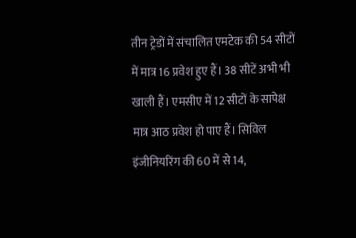तीन ट्रेडों में संचालित एमटेक की 54 सीटों में मात्र 16 प्रवेश हुए हैं। 38 सीटें अभी भी खाली हैं। एमसीए में 12 सीटों के सापेक्ष मात्र आठ प्रवेश हो पाए हैं। सिविल इंजीनियरिंग की 60 में से 14,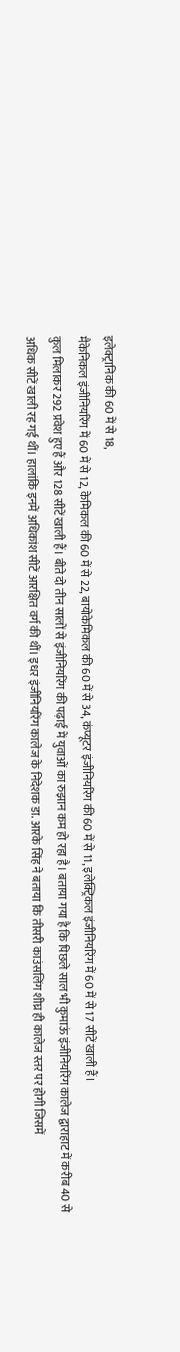इलेक्ट्रानिक की 60 में से 18,
मैकेनिकल इंजीनियरिंग में 60 में से 12, केमिकल की 60 में से 22, बायोकेमिकल की 60 में से 34, कंप्यूटर इंजीनियरिंग की 60 में से 11, इलेक्ट्रिकल इंजीनियरिंग में 60 में से 17 सीटें खाली हैं।
कुल मिलाकर 292 प्रवेश हुए हैं और 128 सीटें खाली हैं। बीते दो तीन सालों से इंजीनियरिंग की पढ़ाई में युवाओं का रुझान कम हो रहा है। बताया गया है कि पिछले साल भी कुमाऊं इंजीनियरिंग कालेज द्वाराहाट में करीब 40 से अधिक सीटें खाली रह गई थीं। हालांकि इनमें अधिकांश सीटें आरक्षित वर्ग की थीं। इधर इंजीनियरिंग कालेज के निदेशक डा. आरके सिंह ने बताया कि तीसरी काउंसलिंग शीघ्र ही कालेज स्तर पर होगी जिसमें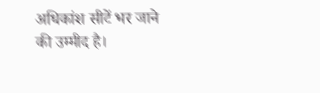अधिकांश सीटें भर जाने की उम्मीद है।